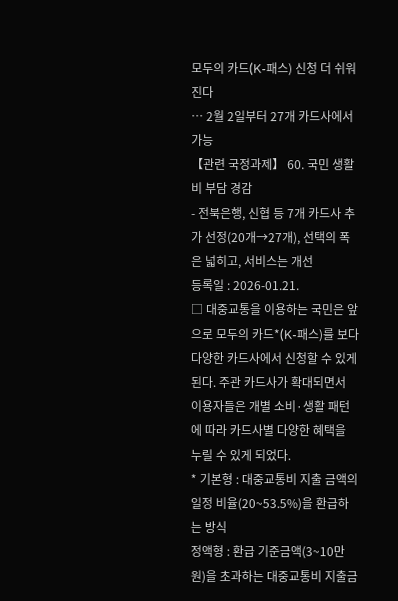모두의 카드(K-패스) 신청 더 쉬워진다
… 2월 2일부터 27개 카드사에서 가능
【관련 국정과제】 60. 국민 생활비 부담 경감
- 전북은행, 신협 등 7개 카드사 추가 선정(20개→27개), 선택의 폭은 넓히고, 서비스는 개선
등록일 : 2026-01.21.
□ 대중교통을 이용하는 국민은 앞으로 모두의 카드*(K-패스)를 보다 다양한 카드사에서 신청할 수 있게 된다. 주관 카드사가 확대되면서 이용자들은 개별 소비·생활 패턴에 따라 카드사별 다양한 혜택을 누릴 수 있게 되었다.
* 기본형 : 대중교통비 지출 금액의 일정 비율(20~53.5%)을 환급하는 방식
정액형 : 환급 기준금액(3~10만원)을 초과하는 대중교통비 지출금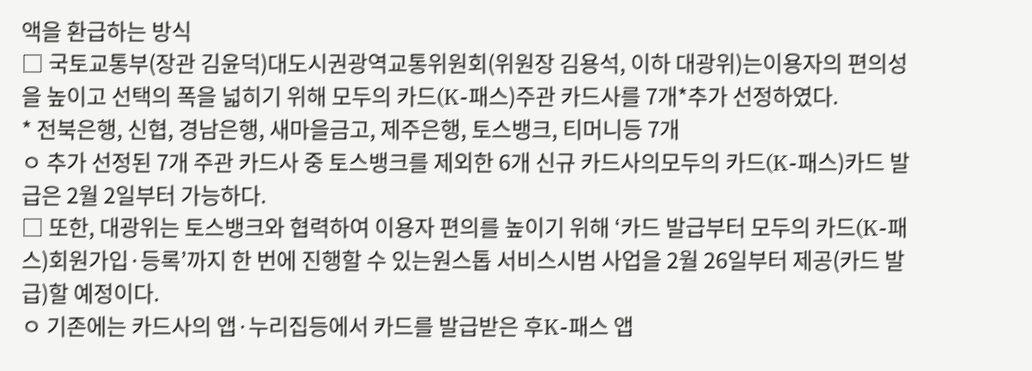액을 환급하는 방식
□ 국토교통부(장관 김윤덕)대도시권광역교통위원회(위원장 김용석, 이하 대광위)는이용자의 편의성을 높이고 선택의 폭을 넓히기 위해 모두의 카드(K-패스)주관 카드사를 7개*추가 선정하였다.
* 전북은행, 신협, 경남은행, 새마을금고, 제주은행, 토스뱅크, 티머니등 7개
ㅇ 추가 선정된 7개 주관 카드사 중 토스뱅크를 제외한 6개 신규 카드사의모두의 카드(K-패스)카드 발급은 2월 2일부터 가능하다.
□ 또한, 대광위는 토스뱅크와 협력하여 이용자 편의를 높이기 위해 ‘카드 발급부터 모두의 카드(K-패스)회원가입·등록’까지 한 번에 진행할 수 있는원스톱 서비스시범 사업을 2월 26일부터 제공(카드 발급)할 예정이다.
ㅇ 기존에는 카드사의 앱·누리집등에서 카드를 발급받은 후K-패스 앱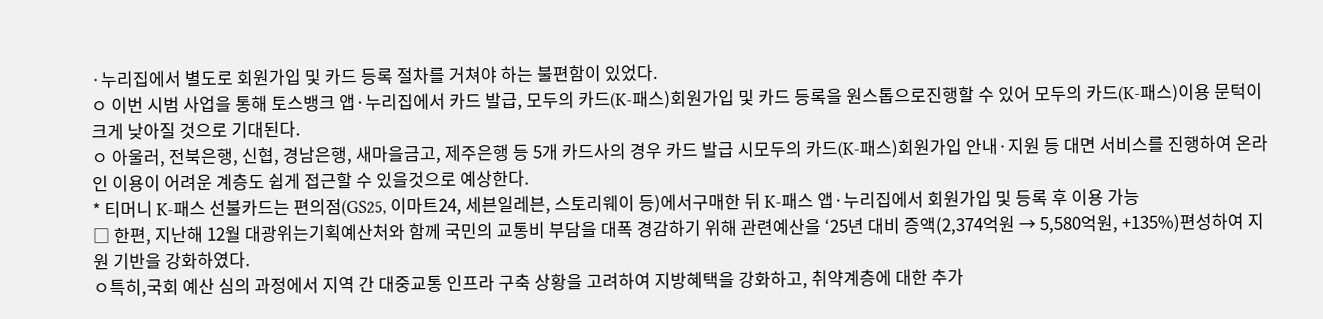·누리집에서 별도로 회원가입 및 카드 등록 절차를 거쳐야 하는 불편함이 있었다.
ㅇ 이번 시범 사업을 통해 토스뱅크 앱·누리집에서 카드 발급, 모두의 카드(K-패스)회원가입 및 카드 등록을 원스톱으로진행할 수 있어 모두의 카드(K-패스)이용 문턱이 크게 낮아질 것으로 기대된다.
ㅇ 아울러, 전북은행, 신협, 경남은행, 새마을금고, 제주은행 등 5개 카드사의 경우 카드 발급 시모두의 카드(K-패스)회원가입 안내·지원 등 대면 서비스를 진행하여 온라인 이용이 어려운 계층도 쉽게 접근할 수 있을것으로 예상한다.
* 티머니 K-패스 선불카드는 편의점(GS25, 이마트24, 세븐일레븐, 스토리웨이 등)에서구매한 뒤 K-패스 앱·누리집에서 회원가입 및 등록 후 이용 가능
□ 한편, 지난해 12월 대광위는기획예산처와 함께 국민의 교통비 부담을 대폭 경감하기 위해 관련예산을 ‘25년 대비 증액(2,374억원 → 5,580억원, +135%)편성하여 지원 기반을 강화하였다.
ㅇ특히,국회 예산 심의 과정에서 지역 간 대중교통 인프라 구축 상황을 고려하여 지방혜택을 강화하고, 취약계층에 대한 추가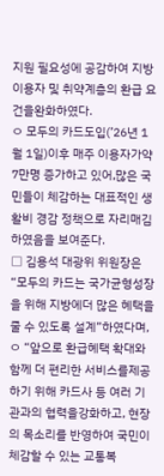지원 필요성에 공감하여 지방 이용자 및 취약계층의 환급 요건을완화하였다.
ㅇ 모두의 카드도입(’26년 1월 1일)이후 매주 이용자가약7만명 증가하고 있어,많은 국민들이 체감하는 대표적인 생활비 경감 정책으로 자리매김하였음을 보여준다.
□ 김용석 대광위 위원장은 “모두의 카드는 국가균형성장을 위해 지방에더 많은 혜택을 줄 수 있도록 설계”하였다며,
ㅇ “앞으로 환급혜택 확대와 함께 더 편리한 서비스를제공하기 위해 카드사 등 여러 기관과의 협력을강화하고, 현장의 목소리를 반영하여 국민이 체감할 수 있는 교통복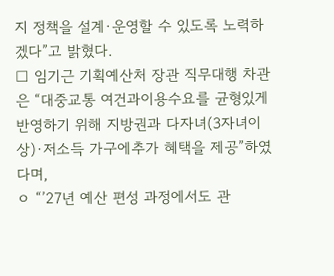지 정책을 설계·운영할 수 있도록 노력하겠다”고 밝혔다.
□ 임기근 기획예산처 장관 직무대행 차관은 “대중교통 여건과이용수요를 균형있게 반영하기 위해 지방권과 다자녀(3자녀이상)·저소득 가구에추가 혜택을 제공”하였다며,
ㅇ “’27년 예산 편성 과정에서도 관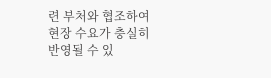련 부처와 협조하여 현장 수요가 충실히반영될 수 있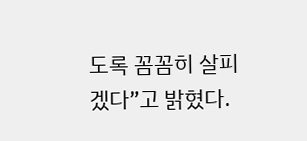도록 꼼꼼히 살피겠다”고 밝혔다.